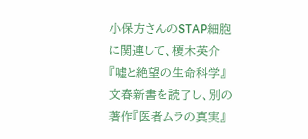小保方さんのSTAP細胞に関連して、榎木英介『嘘と絶望の生命科学』文春新書を読了し、別の著作『医者ムラの真実』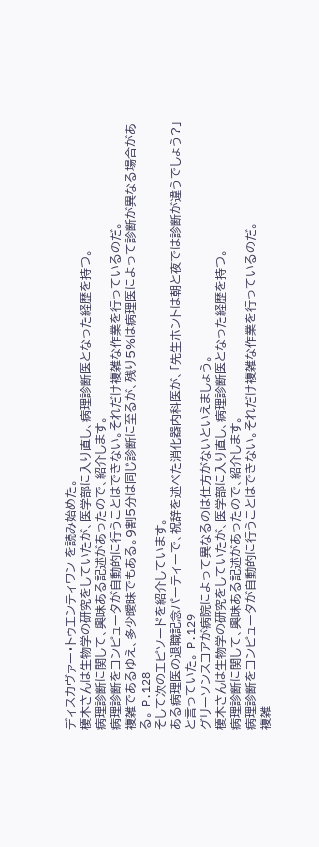ディスカヴァー・トゥエンティワン を読み始めた。
榎木さんは生物学の研究をしていたが、医学部に入り直し、病理診断医となった経歴を持つ。
病理診断に関して、興味ある記述があったので、紹介します。
病理診断をコンピュータが自動的に行うことはできない。それだけ複雑な作業を行っているのだ。
複雑であるゆえ、多少曖昧でもある。9割5分は同じ診断に至るが、残り5%は病理医によって診断が異なる場合がある。 P.128
そして次のエピソードを紹介しています。
ある病理医の退職記念パーティーで、祝辞を述べた消化器内科医が、「先生ホントは朝と夜では診断が違うでしょう?」と言っていた。 P.129
グリーソンスコアが病院によって異なるのは仕方がないといえましょう。
榎木さんは生物学の研究をしていたが、医学部に入り直し、病理診断医となった経歴を持つ。
病理診断に関して、興味ある記述があったので、紹介します。
病理診断をコンピュータが自動的に行うことはできない。それだけ複雑な作業を行っているのだ。
複雑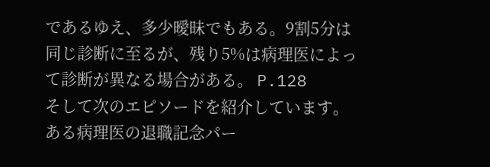であるゆえ、多少曖昧でもある。9割5分は同じ診断に至るが、残り5%は病理医によって診断が異なる場合がある。 P.128
そして次のエピソードを紹介しています。
ある病理医の退職記念パー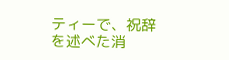ティーで、祝辞を述べた消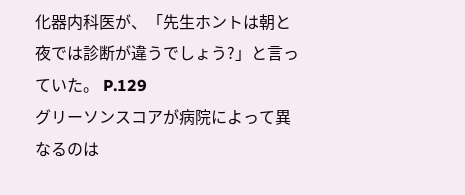化器内科医が、「先生ホントは朝と夜では診断が違うでしょう?」と言っていた。 P.129
グリーソンスコアが病院によって異なるのは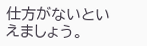仕方がないといえましょう。